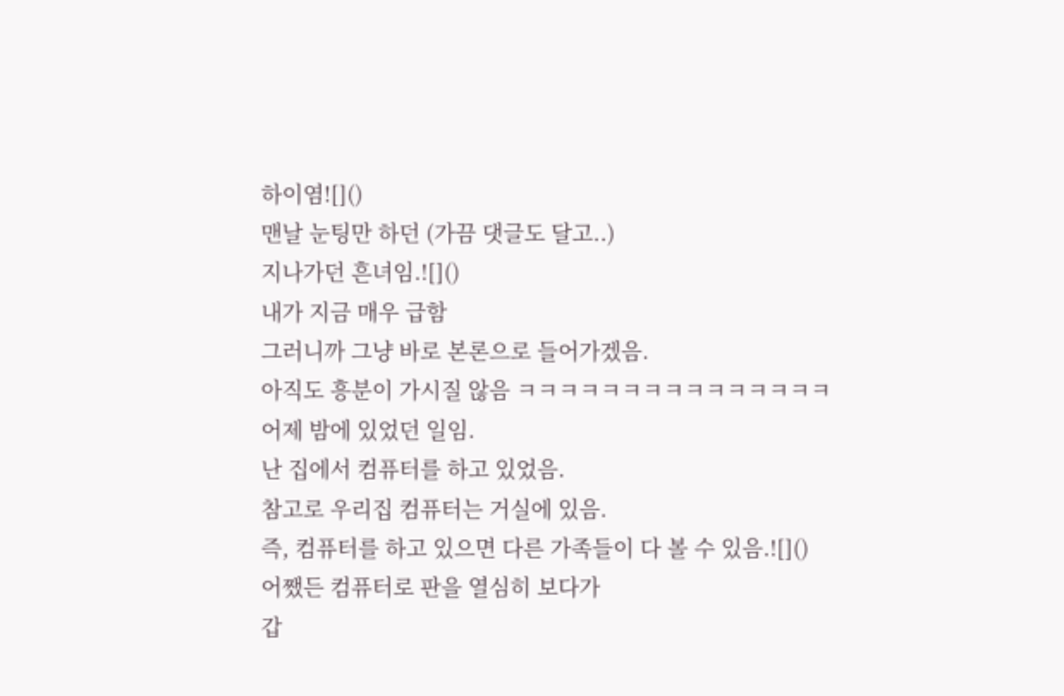하이염![]()
맨날 눈팅만 하던 (가끔 댓글도 달고..)
지나가던 흔녀임.![]()
내가 지금 매우 급함
그러니까 그냥 바로 본론으로 들어가겠음.
아직도 흥분이 가시질 않음 ㅋㅋㅋㅋㅋㅋㅋㅋㅋㅋㅋㅋㅋㅋㅋ
어제 밤에 있었던 일임.
난 집에서 컴퓨터를 하고 있었음.
참고로 우리집 컴퓨터는 거실에 있음.
즉, 컴퓨터를 하고 있으면 다른 가족들이 다 볼 수 있음.![]()
어쨌든 컴퓨터로 판을 열심히 보다가
갑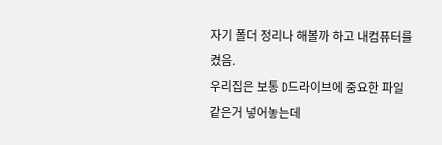자기 폴더 정리나 해볼까 하고 내컴퓨터를 켰음.
우리집은 보통 D드라이브에 중요한 파일 같은거 넣어놓는데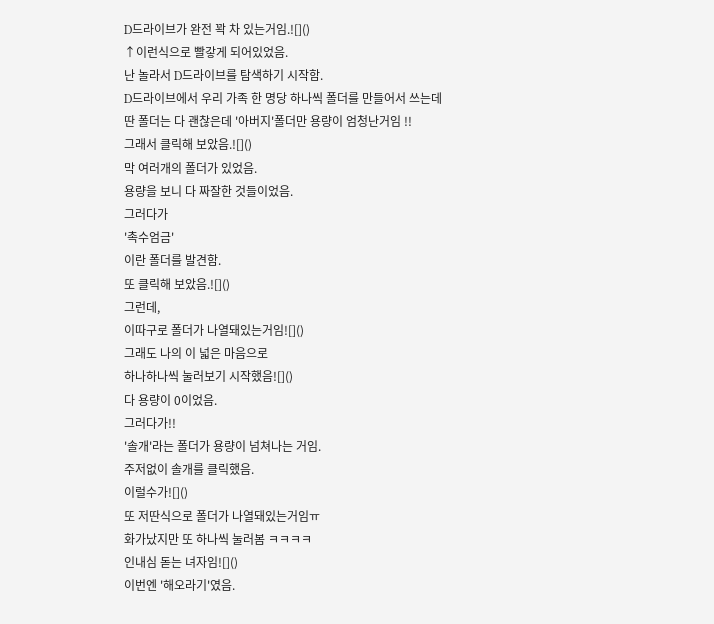D드라이브가 완전 꽉 차 있는거임.![]()
↑이런식으로 빨갛게 되어있었음.
난 놀라서 D드라이브를 탐색하기 시작함.
D드라이브에서 우리 가족 한 명당 하나씩 폴더를 만들어서 쓰는데
딴 폴더는 다 괜찮은데 '아버지'폴더만 용량이 엄청난거임 !!
그래서 클릭해 보았음.![]()
막 여러개의 폴더가 있었음.
용량을 보니 다 짜잘한 것들이었음.
그러다가
'촉수엄금'
이란 폴더를 발견함.
또 클릭해 보았음.![]()
그런데,
이따구로 폴더가 나열돼있는거임![]()
그래도 나의 이 넓은 마음으로
하나하나씩 눌러보기 시작했음![]()
다 용량이 0이었음.
그러다가!!
'솔개'라는 폴더가 용량이 넘쳐나는 거임.
주저없이 솔개를 클릭했음.
이럴수가![]()
또 저딴식으로 폴더가 나열돼있는거임ㅠ
화가났지만 또 하나씩 눌러봄 ㅋㅋㅋㅋ
인내심 돋는 녀자임![]()
이번엔 '해오라기'였음.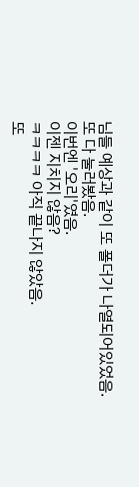님들 예상과 같이 또 폴더가 나열되어있었음.
또 다 눌러봤음.
이번엔 '오리'였음.
이젠 지치지 않음?
ㅋㅋㅋㅋ 아직 끝나지 않았음.
또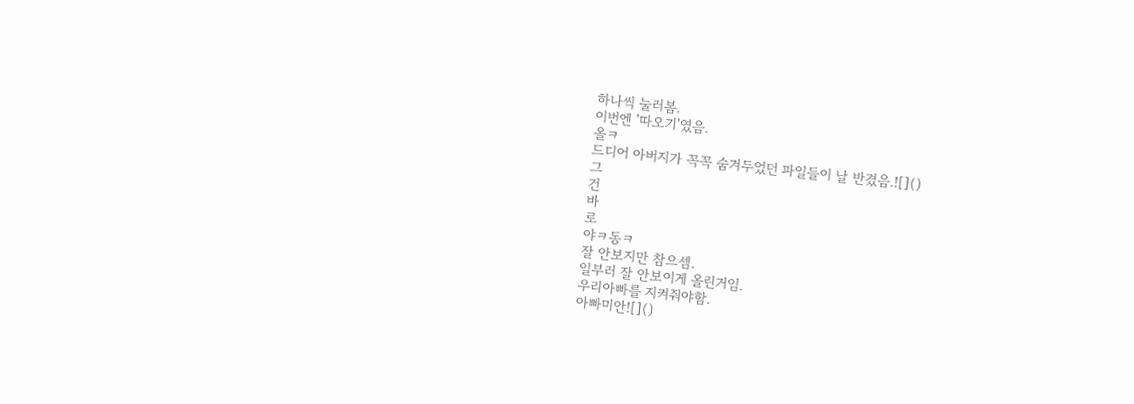하나씩 눌러봄.
이번엔 '따오기'였음.
올ㅋ
드디어 아버지가 꼭꼭 숨겨두었던 파일들이 날 반겼음.![]()
그
건
바
로
야ㅋ동ㅋ
잘 안보지만 참으셈.
일부러 잘 안보이게 올린거임.
우리아빠를 지켜줘야함.
아빠미안![]()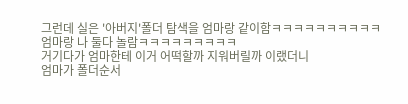그런데 실은 '아버지'폴더 탐색을 엄마랑 같이함ㅋㅋㅋㅋㅋㅋㅋㅋㅋㅋ
엄마랑 나 둘다 놀람ㅋㅋㅋㅋㅋㅋㅋㅋㅋ
거기다가 엄마한테 이거 어떡할까 지워버릴까 이랬더니
엄마가 폴더순서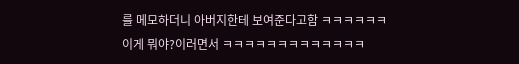를 메모하더니 아버지한테 보여준다고함 ㅋㅋㅋㅋㅋㅋ
이게 뭐야?이러면서 ㅋㅋㅋㅋㅋㅋㅋㅋㅋㅋㅋㅋㅋ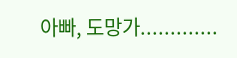아빠, 도망가.............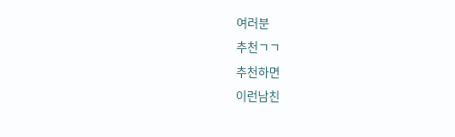여러분
추천ㄱㄱ
추천하면
이런남친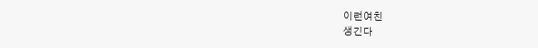이런여친
생긴다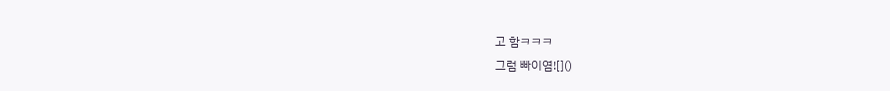고 함ㅋㅋㅋ
그럼 빠이염![]()